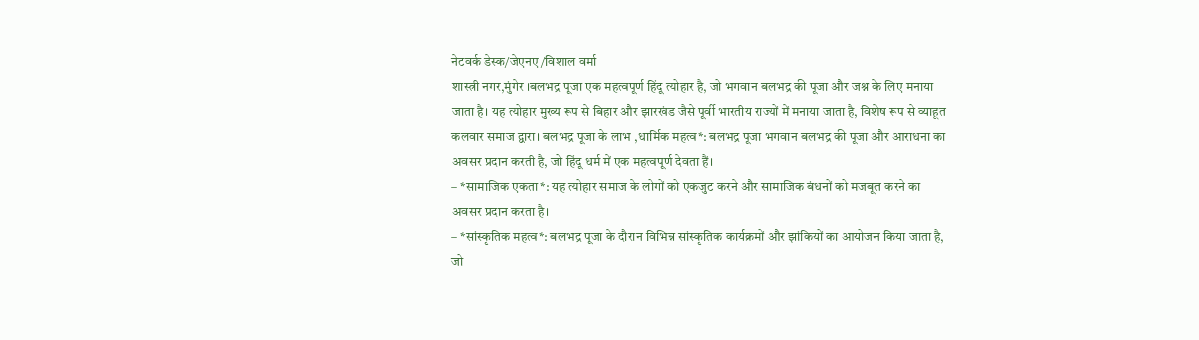नेटवर्क डेस्क/जेएनए/विशाल वर्मा
शास्त्री नगर,मुंगेर ।बलभद्र पूजा एक महत्वपूर्ण हिंदू त्योहार है, जो भगवान बलभद्र की पूजा और जश्न के लिए मनाया जाता है। यह त्योहार मुख्य रूप से बिहार और झारखंड जैसे पूर्वी भारतीय राज्यों में मनाया जाता है, विशेष रूप से व्याहूत कलवार समाज द्वारा। बलभद्र पूजा के लाभ ,धार्मिक महत्व*: बलभद्र पूजा भगवान बलभद्र की पूजा और आराधना का अवसर प्रदान करती है, जो हिंदू धर्म में एक महत्वपूर्ण देवता हैं।
– *सामाजिक एकता*: यह त्योहार समाज के लोगों को एकजुट करने और सामाजिक बंधनों को मजबूत करने का अवसर प्रदान करता है।
– *सांस्कृतिक महत्व*: बलभद्र पूजा के दौरान विभिन्न सांस्कृतिक कार्यक्रमों और झांकियों का आयोजन किया जाता है, जो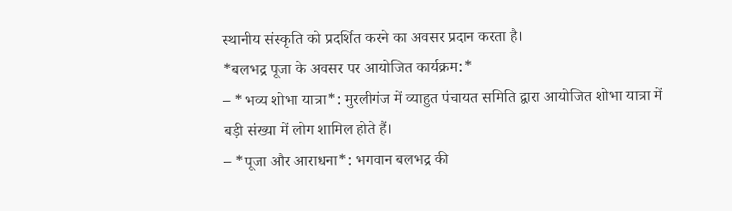स्थानीय संस्कृति को प्रदर्शित करने का अवसर प्रदान करता है।
*बलभद्र पूजा के अवसर पर आयोजित कार्यक्रम:*
– *भव्य शोभा यात्रा*: मुरलीगंज में व्याहुत पंचायत समिति द्वारा आयोजित शोभा यात्रा में बड़ी संख्या में लोग शामिल होते हैं।
– *पूजा और आराधना*: भगवान बलभद्र की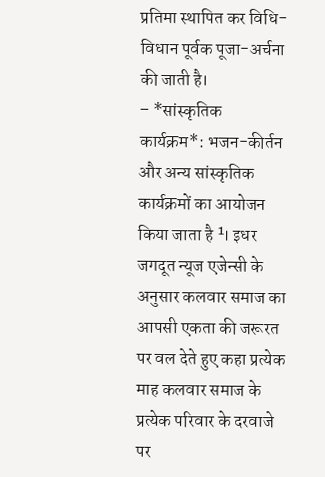प्रतिमा स्थापित कर विधि-विधान पूर्वक पूजा-अर्चना की जाती है।
– *सांस्कृतिक कार्यक्रम*: भजन-कीर्तन और अन्य सांस्कृतिक कार्यक्रमों का आयोजन किया जाता है ¹। इधर जगदूत न्यूज एजेन्सी के अनुसार कलवार समाज का आपसी एकता की जरूरत पर वल देते हुए कहा प्रत्येक माह कलवार समाज के प्रत्येक परिवार के दरवाजे पर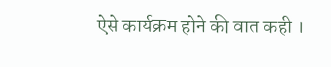ऐसे कार्यक्रम होने की वात कही ।